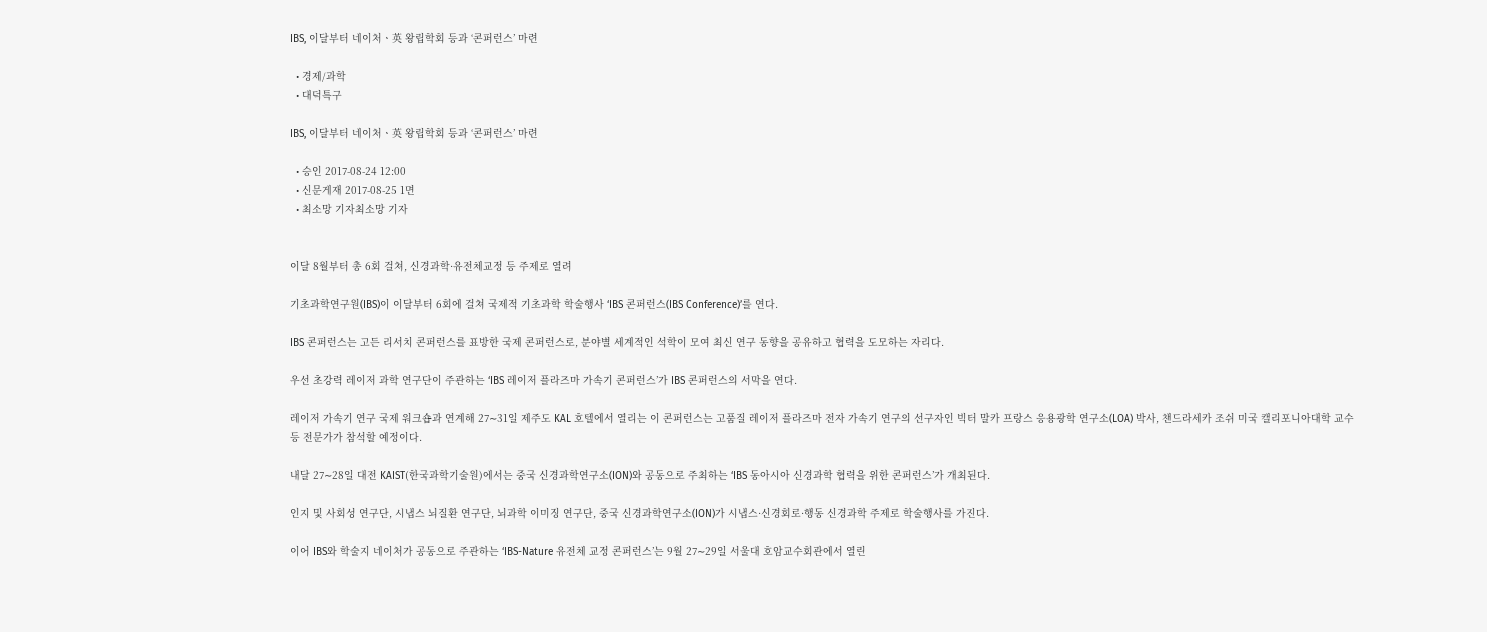IBS, 이달부터 네이처ㆍ英 왕립학회 등과 ‘콘퍼런스’ 마련

  • 경제/과학
  • 대덕특구

IBS, 이달부터 네이처ㆍ英 왕립학회 등과 ‘콘퍼런스’ 마련

  • 승인 2017-08-24 12:00
  • 신문게재 2017-08-25 1면
  • 최소망 기자최소망 기자


이달 8월부터 총 6회 걸쳐, 신경과학·유전체교정 등 주제로 열려

기초과학연구원(IBS)이 이달부터 6회에 걸쳐 국제적 기초과학 학술행사 ‘IBS 콘퍼런스(IBS Conference)’를 연다.

IBS 콘퍼런스는 고든 리서치 콘퍼런스를 표방한 국제 콘퍼런스로, 분야별 세계적인 석학이 모여 최신 연구 동향을 공유하고 협력을 도모하는 자리다.

우선 초강력 레이저 과학 연구단이 주관하는 ‘IBS 레이저 플라즈마 가속기 콘퍼런스’가 IBS 콘퍼런스의 서막을 연다.

레이저 가속기 연구 국제 워크숍과 연계해 27∼31일 제주도 KAL 호텔에서 열리는 이 콘퍼런스는 고품질 레이저 플라즈마 전자 가속기 연구의 선구자인 빅터 말카 프랑스 응용광학 연구소(LOA) 박사, 챈드라세카 조쉬 미국 캘리포니아대학 교수 등 전문가가 참석할 예정이다.

내달 27∼28일 대전 KAIST(한국과학기술원)에서는 중국 신경과학연구소(ION)와 공동으로 주최하는 ‘IBS 동아시아 신경과학 협력을 위한 콘퍼런스’가 개최된다.

인지 및 사회성 연구단, 시냅스 뇌질환 연구단, 뇌과학 이미징 연구단, 중국 신경과학연구소(ION)가 시냅스·신경회로·행동 신경과학 주제로 학술행사를 가진다.

이어 IBS와 학술지 네이처가 공동으로 주관하는 ‘IBS-Nature 유전체 교정 콘퍼런스’는 9월 27∼29일 서울대 호암교수회관에서 열린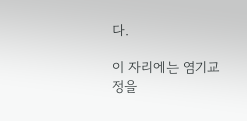다.

이 자리에는 염기교정을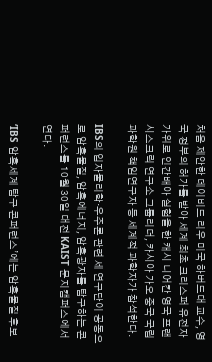처음 제안한 데이비드 리우 미국 하버드대 교수, 영국 정부의 허가를 받아 세계 최초 크리스퍼 유전자가위로 인간배아 실험을 한 캐시 니어칸 영국 프랜시스크릭 연구소 그룹리더, 카시아 가오 중국 국립과학원 책임연구자 등 세계적 과학자가 참석한다.

IBS의 입자물리학·우주론 관련 세 연구단이 공동으로 암흑물질, 암흑에너지, 암흑광자를 탐구하는 콘퍼런스를 10월 30일 대전 KAIST 문지캠퍼스에서 연다.

‘IBS 암흑세계 탐구 콘퍼런스’에는 암흑물질 후보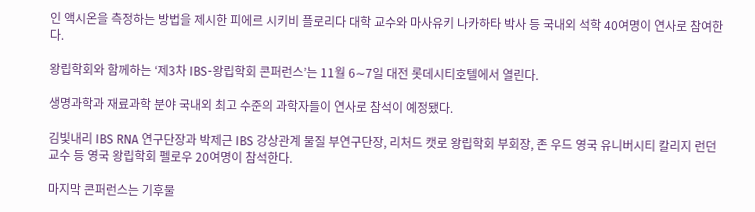인 액시온을 측정하는 방법을 제시한 피에르 시키비 플로리다 대학 교수와 마사유키 나카하타 박사 등 국내외 석학 40여명이 연사로 참여한다.

왕립학회와 함께하는 ‘제3차 IBS-왕립학회 콘퍼런스’는 11월 6∼7일 대전 롯데시티호텔에서 열린다.

생명과학과 재료과학 분야 국내외 최고 수준의 과학자들이 연사로 참석이 예정됐다.

김빛내리 IBS RNA 연구단장과 박제근 IBS 강상관계 물질 부연구단장, 리처드 캣로 왕립학회 부회장, 존 우드 영국 유니버시티 칼리지 런던 교수 등 영국 왕립학회 펠로우 20여명이 참석한다.

마지막 콘퍼런스는 기후물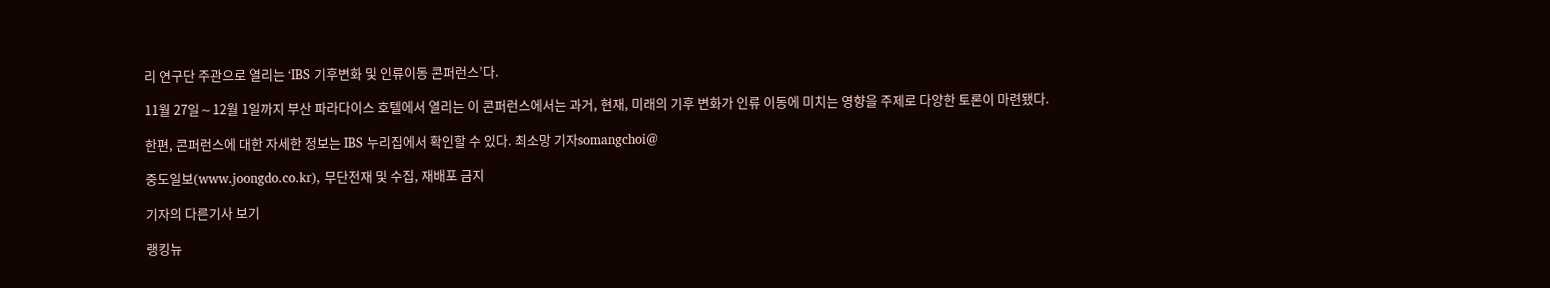리 연구단 주관으로 열리는 ‘IBS 기후변화 및 인류이동 콘퍼런스’다.

11월 27일∼12월 1일까지 부산 파라다이스 호텔에서 열리는 이 콘퍼런스에서는 과거, 현재, 미래의 기후 변화가 인류 이동에 미치는 영향을 주제로 다양한 토론이 마련됐다.

한편, 콘퍼런스에 대한 자세한 정보는 IBS 누리집에서 확인할 수 있다. 최소망 기자somangchoi@

중도일보(www.joongdo.co.kr), 무단전재 및 수집, 재배포 금지

기자의 다른기사 보기

랭킹뉴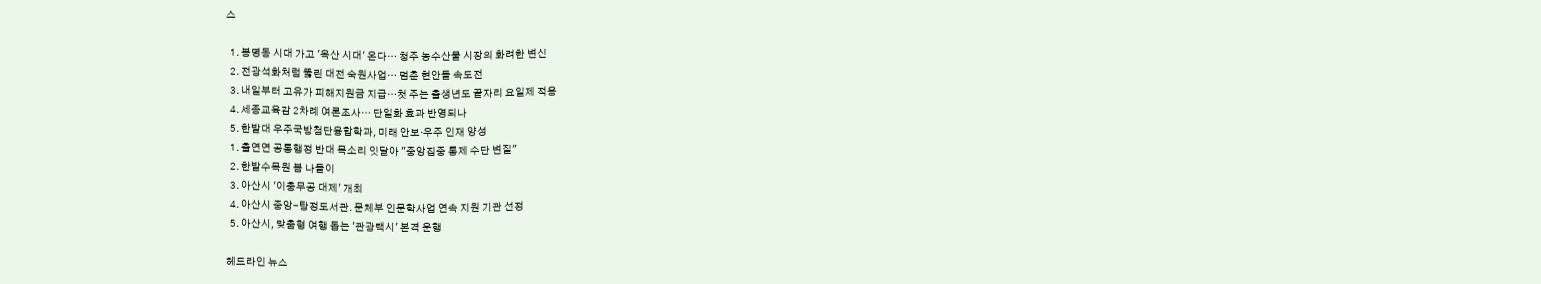스

  1. 봉명동 시대 가고 '옥산 시대' 온다… 청주 농수산물 시장의 화려한 변신
  2. 전광석화처럼 뚫린 대전 숙원사업… 멈춘 현안들 속도전
  3. 내일부터 고유가 피해지원금 지급…첫 주는 출생년도 끝자리 요일제 적용
  4. 세종교육감 2차례 여론조사… 단일화 효과 반영되나
  5. 한밭대 우주국방첨단융합학과, 미래 안보·우주 인재 양성
  1. 출연연 공통행정 반대 목소리 잇달아 "중앙집중 통제 수단 변질"
  2. 한밭수목원 봄 나들이
  3. 아산시 '이충무공 대제' 개최
  4. 아산시 중앙-탕정도서관. 문체부 인문학사업 연속 지원 기관 선정
  5. 아산시, 맞춤형 여행 돕는 '관광택시' 본격 운행

헤드라인 뉴스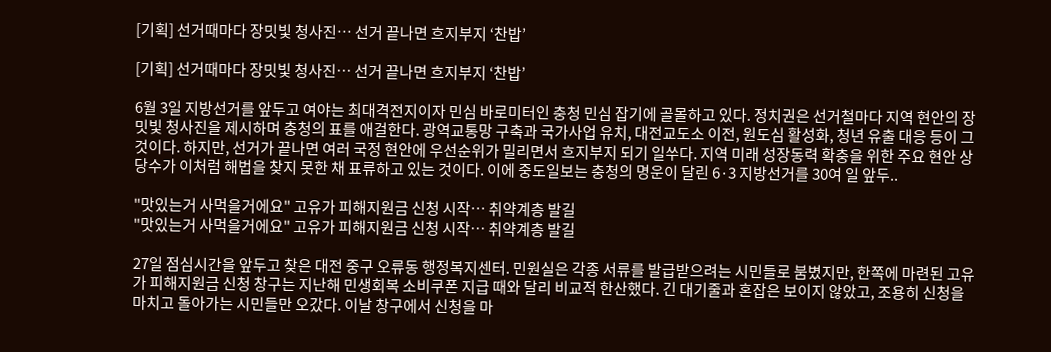[기획] 선거때마다 장밋빛 청사진… 선거 끝나면 흐지부지 ‘찬밥’

[기획] 선거때마다 장밋빛 청사진… 선거 끝나면 흐지부지 ‘찬밥’

6월 3일 지방선거를 앞두고 여야는 최대격전지이자 민심 바로미터인 충청 민심 잡기에 골몰하고 있다. 정치권은 선거철마다 지역 현안의 장밋빛 청사진을 제시하며 충청의 표를 애걸한다. 광역교통망 구축과 국가사업 유치, 대전교도소 이전, 원도심 활성화, 청년 유출 대응 등이 그것이다. 하지만, 선거가 끝나면 여러 국정 현안에 우선순위가 밀리면서 흐지부지 되기 일쑤다. 지역 미래 성장동력 확충을 위한 주요 현안 상당수가 이처럼 해법을 찾지 못한 채 표류하고 있는 것이다. 이에 중도일보는 충청의 명운이 달린 6·3 지방선거를 30여 일 앞두..

"맛있는거 사먹을거에요" 고유가 피해지원금 신청 시작… 취약계층 발길
"맛있는거 사먹을거에요" 고유가 피해지원금 신청 시작… 취약계층 발길

27일 점심시간을 앞두고 찾은 대전 중구 오류동 행정복지센터. 민원실은 각종 서류를 발급받으려는 시민들로 붐볐지만, 한쪽에 마련된 고유가 피해지원금 신청 창구는 지난해 민생회복 소비쿠폰 지급 때와 달리 비교적 한산했다. 긴 대기줄과 혼잡은 보이지 않았고, 조용히 신청을 마치고 돌아가는 시민들만 오갔다. 이날 창구에서 신청을 마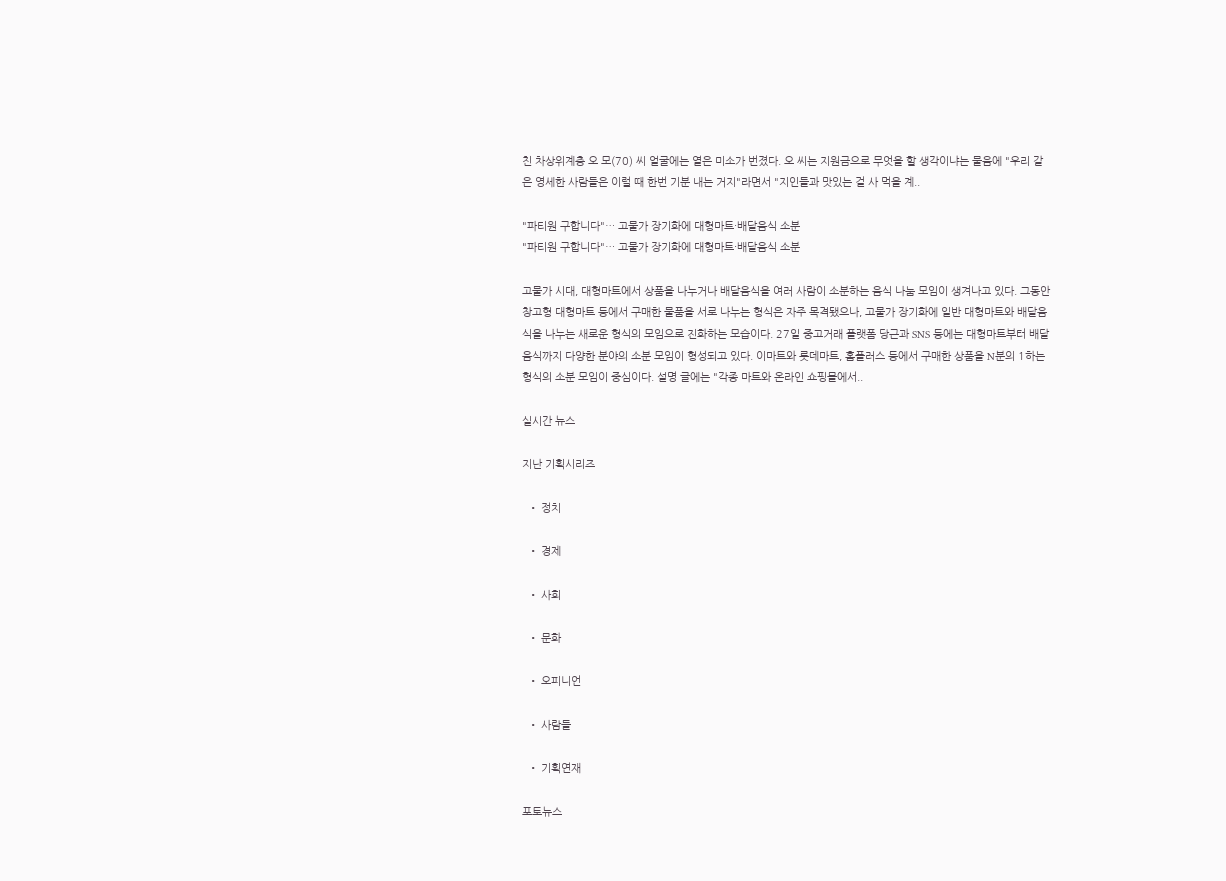친 차상위계층 오 모(70) 씨 얼굴에는 옅은 미소가 번졌다. 오 씨는 지원금으로 무엇을 할 생각이냐는 물음에 "우리 같은 영세한 사람들은 이럴 때 한번 기분 내는 거지"라면서 "지인들과 맛있는 걸 사 먹을 계..

"파티원 구합니다"… 고물가 장기화에 대형마트·배달음식 소분
"파티원 구합니다"… 고물가 장기화에 대형마트·배달음식 소분

고물가 시대, 대형마트에서 상품을 나누거나 배달음식을 여러 사람이 소분하는 음식 나눔 모임이 생겨나고 있다. 그동안 창고형 대형마트 등에서 구매한 물품을 서로 나누는 형식은 자주 목격됐으나, 고물가 장기화에 일반 대형마트와 배달음식을 나누는 새로운 형식의 모임으로 진화하는 모습이다. 27일 중고거래 플랫폼 당근과 SNS 등에는 대형마트부터 배달음식까지 다양한 분야의 소분 모임이 형성되고 있다. 이마트와 롯데마트, 홈플러스 등에서 구매한 상품을 N분의 1하는 형식의 소분 모임이 중심이다. 설명 글에는 "각종 마트와 온라인 쇼핑몰에서..

실시간 뉴스

지난 기획시리즈

  • 정치

  • 경제

  • 사회

  • 문화

  • 오피니언

  • 사람들

  • 기획연재

포토뉴스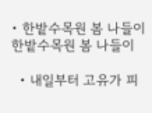• 한밭수목원 봄 나들이 한밭수목원 봄 나들이

  • 내일부터 고유가 피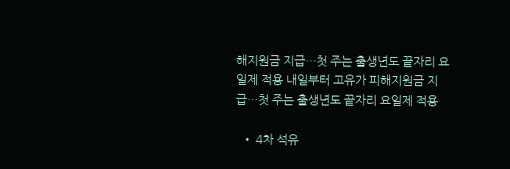해지원금 지급…첫 주는 출생년도 끝자리 요일제 적용 내일부터 고유가 피해지원금 지급…첫 주는 출생년도 끝자리 요일제 적용

  • 4차 석유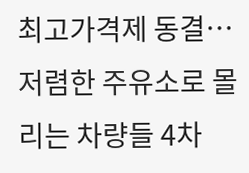최고가격제 동결…저렴한 주유소로 몰리는 차량들 4차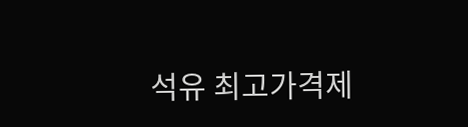석유 최고가격제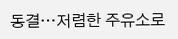동결…저렴한 주유소로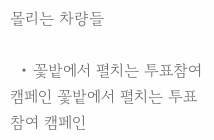몰리는 차량들

  • 꽃밭에서 펼치는 투표참여 캠페인 꽃밭에서 펼치는 투표참여 캠페인